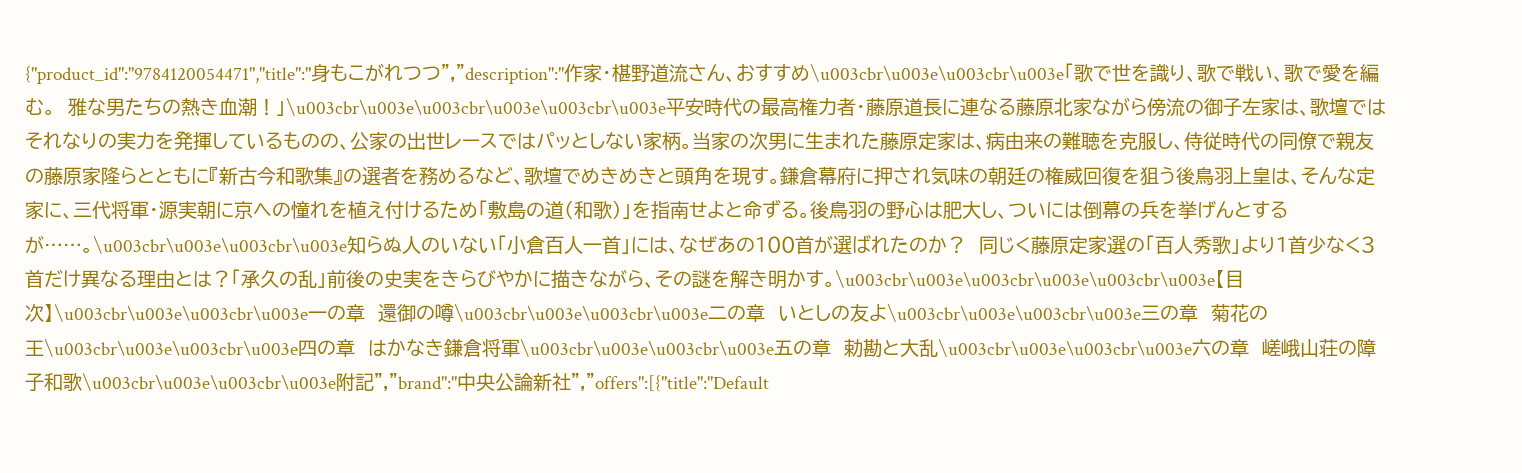{"product_id":"9784120054471","title":"身もこがれつつ","description":"作家・椹野道流さん、おすすめ\u003cbr\u003e\u003cbr\u003e「歌で世を識り、歌で戦い、歌で愛を編む。　雅な男たちの熱き血潮！」\u003cbr\u003e\u003cbr\u003e\u003cbr\u003e平安時代の最高権力者・藤原道長に連なる藤原北家ながら傍流の御子左家は、歌壇ではそれなりの実力を発揮しているものの、公家の出世レースではパッとしない家柄。当家の次男に生まれた藤原定家は、病由来の難聴を克服し、侍従時代の同僚で親友の藤原家隆らとともに『新古今和歌集』の選者を務めるなど、歌壇でめきめきと頭角を現す。鎌倉幕府に押され気味の朝廷の権威回復を狙う後鳥羽上皇は、そんな定家に、三代将軍・源実朝に京への憧れを植え付けるため「敷島の道（和歌）」を指南せよと命ずる。後鳥羽の野心は肥大し、ついには倒幕の兵を挙げんとするが……。\u003cbr\u003e\u003cbr\u003e知らぬ人のいない「小倉百人一首」には、なぜあの１００首が選ばれたのか？　同じく藤原定家選の「百人秀歌」より１首少なく３首だけ異なる理由とは？「承久の乱」前後の史実をきらびやかに描きながら、その謎を解き明かす。\u003cbr\u003e\u003cbr\u003e\u003cbr\u003e【目次】\u003cbr\u003e\u003cbr\u003e一の章　還御の噂\u003cbr\u003e\u003cbr\u003e二の章　いとしの友よ\u003cbr\u003e\u003cbr\u003e三の章　菊花の王\u003cbr\u003e\u003cbr\u003e四の章　はかなき鎌倉将軍\u003cbr\u003e\u003cbr\u003e五の章　勅勘と大乱\u003cbr\u003e\u003cbr\u003e六の章　嵯峨山荘の障子和歌\u003cbr\u003e\u003cbr\u003e附記","brand":"中央公論新社","offers":[{"title":"Default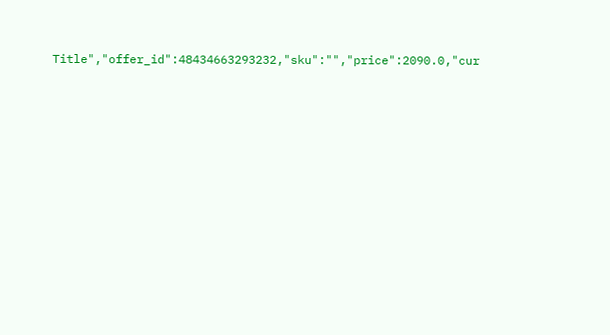Title","offer_id":48434663293232,"sku":"","price":2090.0,"cur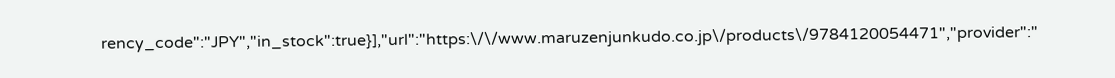rency_code":"JPY","in_stock":true}],"url":"https:\/\/www.maruzenjunkudo.co.jp\/products\/9784120054471","provider":"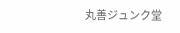丸善ジュンク堂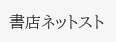書店ネットスト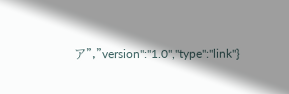ア","version":"1.0","type":"link"}